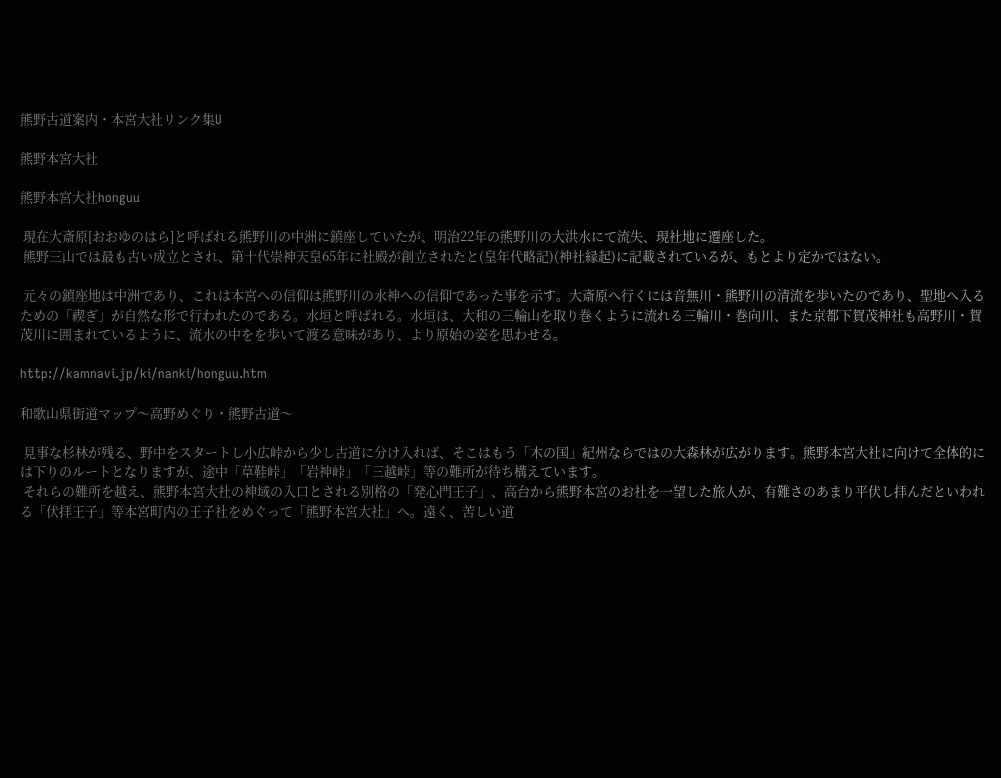熊野古道案内・本宮大社リンク集U

熊野本宮大社

熊野本宮大社honguu

 現在大斎原[おおゆのはら]と呼ばれる熊野川の中洲に鎮座していたが、明治22年の熊野川の大洪水にて流失、現社地に遷座した。
 熊野三山では最も古い成立とされ、第十代崇神天皇65年に社殿が創立されたと(皇年代略記)(神社縁起)に記載されているが、もとより定かではない。

 元々の鎮座地は中洲であり、これは本宮への信仰は熊野川の水神への信仰であった事を示す。大斎原へ行くには音無川・熊野川の清流を歩いたのであり、聖地へ入るための「禊ぎ」が自然な形で行われたのである。水垣と呼ばれる。水垣は、大和の三輪山を取り巻くように流れる三輪川・巻向川、また京都下賀茂神社も高野川・賀茂川に囲まれているように、流水の中をを歩いて渡る意味があり、より原始の姿を思わせる。

http://kamnavi.jp/ki/nanki/honguu.htm

和歌山県街道マップ〜高野めぐり・熊野古道〜

 見事な杉林が残る、野中をスタートし小広峠から少し古道に分け入れば、そこはもう「木の国」紀州ならではの大森林が広がります。熊野本宮大社に向けて全体的には下りのルートとなりますが、途中「草鞋峠」「岩神峠」「三越峠」等の難所が待ち構えています。
 それらの難所を越え、熊野本宮大社の神域の入口とされる別格の「発心門王子」、高台から熊野本宮のお社を一望した旅人が、有難さのあまり平伏し拝んだといわれる「伏拝王子」等本宮町内の王子社をめぐって「熊野本宮大社」へ。遠く、苦しい道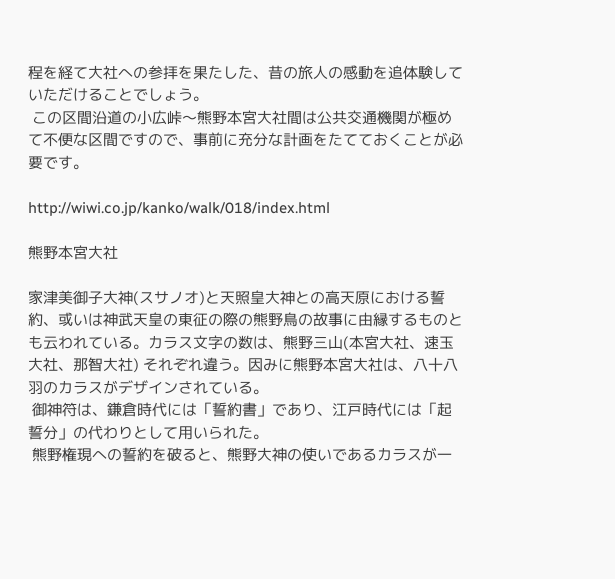程を経て大社への参拝を果たした、昔の旅人の感動を追体験していただけることでしょう。
 この区間沿道の小広峠〜熊野本宮大社間は公共交通機関が極めて不便な区間ですので、事前に充分な計画をたてておくことが必要です。

http://wiwi.co.jp/kanko/walk/018/index.html

熊野本宮大社

家津美御子大神(スサノオ)と天照皇大神との高天原における誓約、或いは神武天皇の東征の際の熊野鳥の故事に由縁するものとも云われている。カラス文字の数は、熊野三山(本宮大社、速玉大社、那智大社) それぞれ違う。因みに熊野本宮大社は、八十八羽のカラスがデザインされている。
 御神符は、鎌倉時代には「誓約書」であり、江戸時代には「起誓分」の代わりとして用いられた。
 熊野権現への誓約を破ると、熊野大神の使いであるカラスが一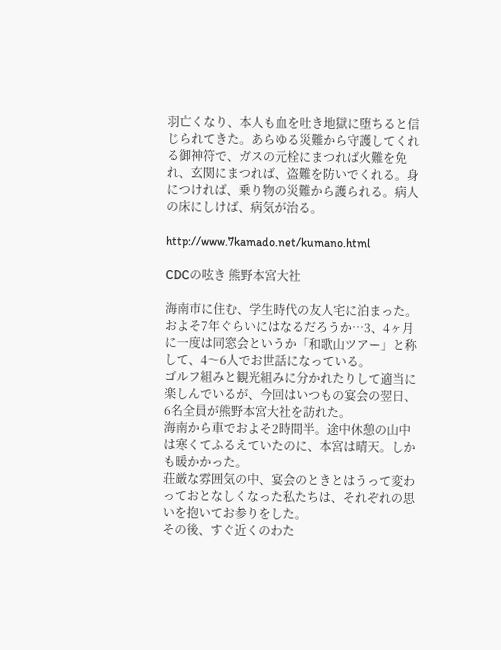羽亡くなり、本人も血を吐き地獄に堕ちると信じられてきた。あらゆる災難から守護してくれる御神符で、ガスの元栓にまつれば火難を免れ、玄関にまつれば、盗難を防いでくれる。身につければ、乗り物の災難から護られる。病人の床にしけば、病気が治る。

http://www.7kamado.net/kumano.html

CDCの呟き 熊野本宮大社

海南市に住む、学生時代の友人宅に泊まった。
およそ7年ぐらいにはなるだろうか…3、4ヶ月に一度は同窓会というか「和歌山ツアー」と称して、4〜6人でお世話になっている。
ゴルフ組みと観光組みに分かれたりして適当に楽しんでいるが、今回はいつもの宴会の翌日、6名全員が熊野本宮大社を訪れた。
海南から車でおよそ2時間半。途中休憩の山中は寒くてふるえていたのに、本宮は晴天。しかも暖かかった。
荘厳な雰囲気の中、宴会のときとはうって変わっておとなしくなった私たちは、それぞれの思いを抱いてお参りをした。
その後、すぐ近くのわた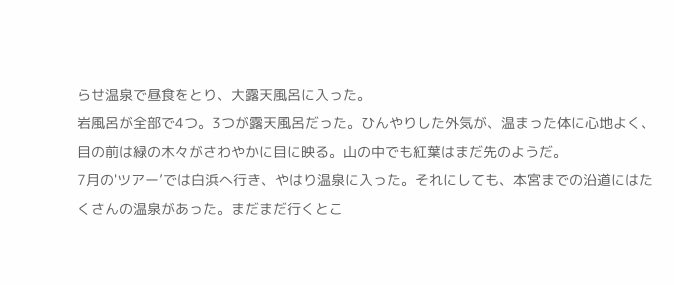らせ温泉で昼食をとり、大露天風呂に入った。
岩風呂が全部で4つ。3つが露天風呂だった。ひんやりした外気が、温まった体に心地よく、目の前は緑の木々がさわやかに目に映る。山の中でも紅葉はまだ先のようだ。
7月の'ツアー’では白浜へ行き、やはり温泉に入った。それにしても、本宮までの沿道にはたくさんの温泉があった。まだまだ行くとこ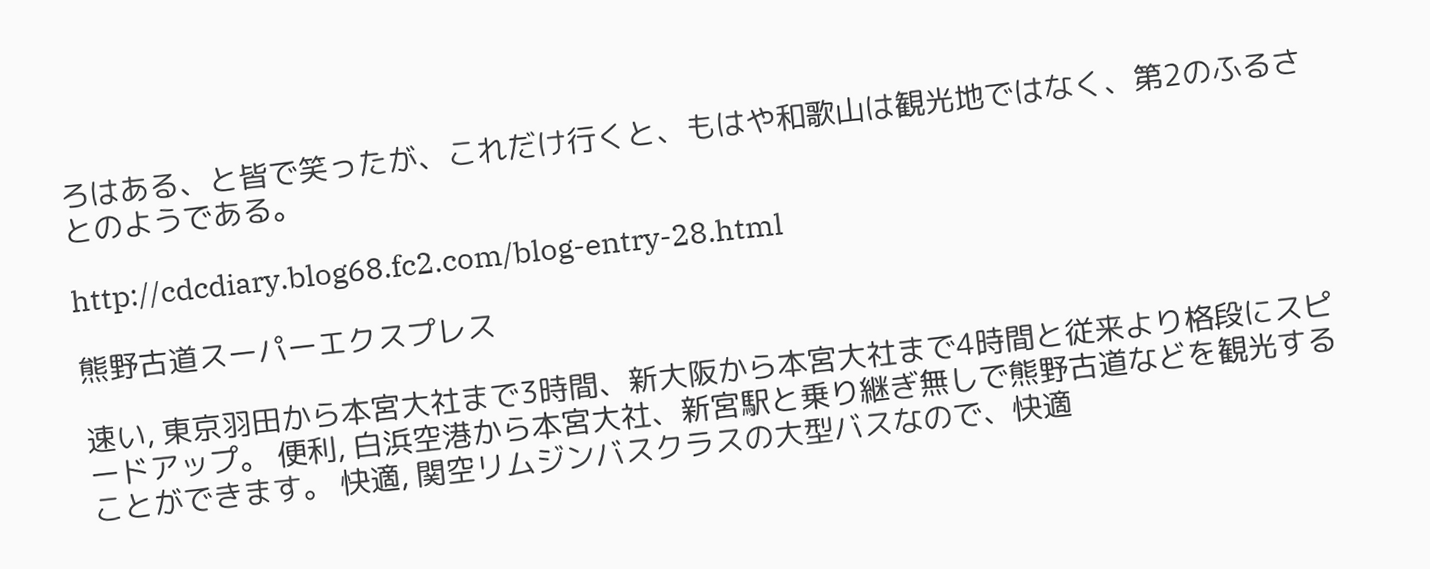ろはある、と皆で笑ったが、これだけ行くと、もはや和歌山は観光地ではなく、第2のふるさとのようである。

http://cdcdiary.blog68.fc2.com/blog-entry-28.html

熊野古道スーパーエクスプレス

速い, 東京羽田から本宮大社まで3時間、新大阪から本宮大社まで4時間と従来より格段にスピードアップ。 便利, 白浜空港から本宮大社、新宮駅と乗り継ぎ無しで熊野古道などを観光することができます。 快適, 関空リムジンバスクラスの大型バスなので、快適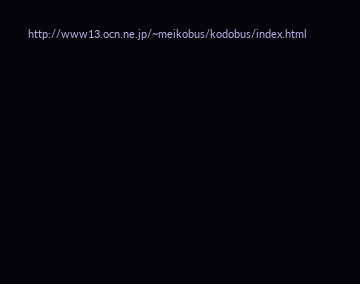http://www13.ocn.ne.jp/~meikobus/kodobus/index.html